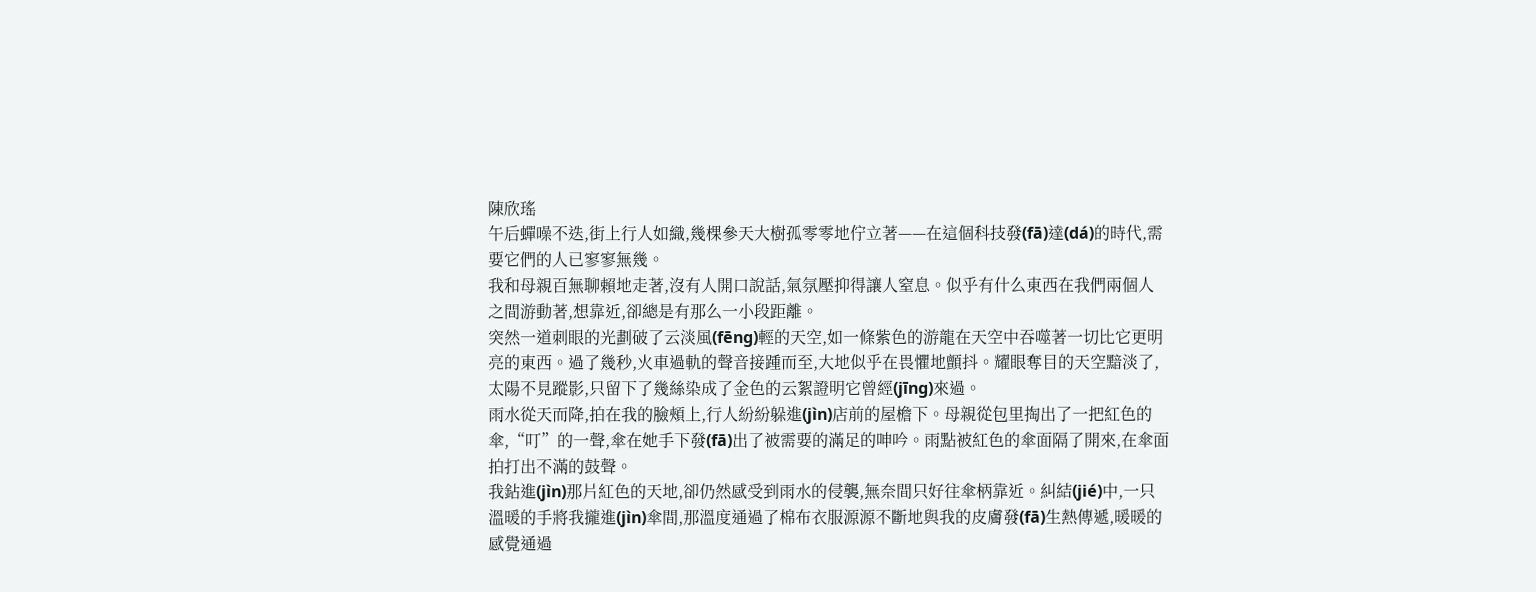陳欣瑤
午后蟬噪不迭,街上行人如織,幾棵參天大樹孤零零地佇立著——在這個科技發(fā)達(dá)的時代,需要它們的人已寥寥無幾。
我和母親百無聊賴地走著,沒有人開口說話,氣氛壓抑得讓人窒息。似乎有什么東西在我們兩個人之間游動著,想靠近,卻總是有那么一小段距離。
突然一道刺眼的光劃破了云淡風(fēng)輕的天空,如一條紫色的游龍在天空中吞噬著一切比它更明亮的東西。過了幾秒,火車過軌的聲音接踵而至,大地似乎在畏懼地顫抖。耀眼奪目的天空黯淡了,太陽不見蹤影,只留下了幾絲染成了金色的云絮證明它曾經(jīng)來過。
雨水從天而降,拍在我的臉頰上,行人紛紛躲進(jìn)店前的屋檐下。母親從包里掏出了一把紅色的傘,“叮”的一聲,傘在她手下發(fā)出了被需要的滿足的呻吟。雨點被紅色的傘面隔了開來,在傘面拍打出不滿的鼓聲。
我鉆進(jìn)那片紅色的天地,卻仍然感受到雨水的侵襲,無奈間只好往傘柄靠近。糾結(jié)中,一只溫暖的手將我攏進(jìn)傘間,那溫度通過了棉布衣服源源不斷地與我的皮膚發(fā)生熱傳遞,暖暖的感覺通過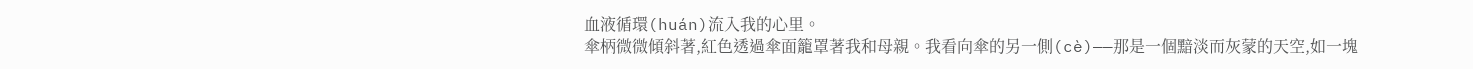血液循環(huán)流入我的心里。
傘柄微微傾斜著,紅色透過傘面籠罩著我和母親。我看向傘的另一側(cè)——那是一個黯淡而灰蒙的天空,如一塊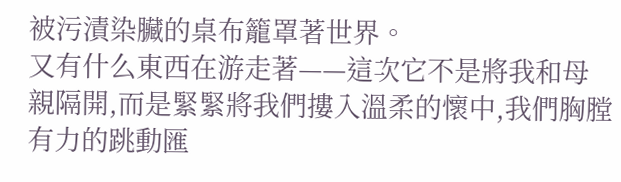被污漬染臟的桌布籠罩著世界。
又有什么東西在游走著——這次它不是將我和母親隔開,而是緊緊將我們摟入溫柔的懷中,我們胸膛有力的跳動匯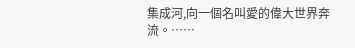集成河,向一個名叫愛的偉大世界奔流。……